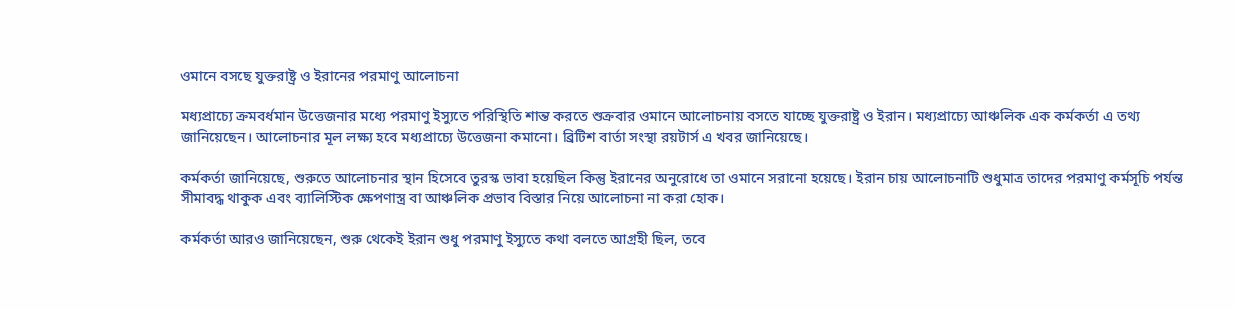ওমানে বসছে যুক্তরাষ্ট্র ও ইরানের পরমাণু আলোচনা

মধ্যপ্রাচ্যে ক্রমবর্ধমান উত্তেজনার মধ্যে পরমাণু ইস্যুতে পরিস্থিতি শান্ত করতে শুক্রবার ওমানে আলোচনায় বসতে যাচ্ছে যুক্তরাষ্ট্র ও ইরান। মধ্যপ্রাচ্যে আঞ্চলিক এক কর্মকর্তা এ তথ্য জানিয়েছেন। আলোচনার মূল লক্ষ্য হবে মধ্যপ্রাচ্যে উত্তেজনা কমানো। ব্রিটিশ বার্তা সংস্থা রয়টার্স এ খবর জানিয়েছে।

কর্মকর্তা জানিয়েছে, শুরুতে আলোচনার স্থান হিসেবে তুরস্ক ভাবা হয়েছিল কিন্তু ইরানের অনুরোধে তা ওমানে সরানো হয়েছে। ইরান চায় আলোচনাটি শুধুমাত্র তাদের পরমাণু কর্মসূচি পর্যন্ত সীমাবদ্ধ থাকুক এবং ব্যালিস্টিক ক্ষেপণাস্ত্র বা আঞ্চলিক প্রভাব বিস্তার নিয়ে আলোচনা না করা হোক।

কর্মকর্তা আরও জানিয়েছেন, শুরু থেকেই ইরান শুধু পরমাণু ইস্যুতে কথা বলতে আগ্রহী ছিল, তবে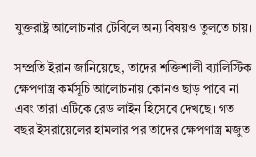যুক্তরাষ্ট্র আলোচনার টেবিলে অন্য বিষয়ও তুলতে চায়।

সম্প্রতি ইরান জানিয়েছে, তাদের শক্তিশালী ব্যালিস্টিক ক্ষেপণাস্ত্র কর্মসূচি আলোচনায় কোনও ছাড় পাবে না এবং তারা এটিকে রেড লাইন হিসেবে দেখছে। গত বছর ইসরায়েলের হামলার পর তাদের ক্ষেপণাস্ত্র মজুত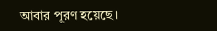আবার পূরণ হয়েছে।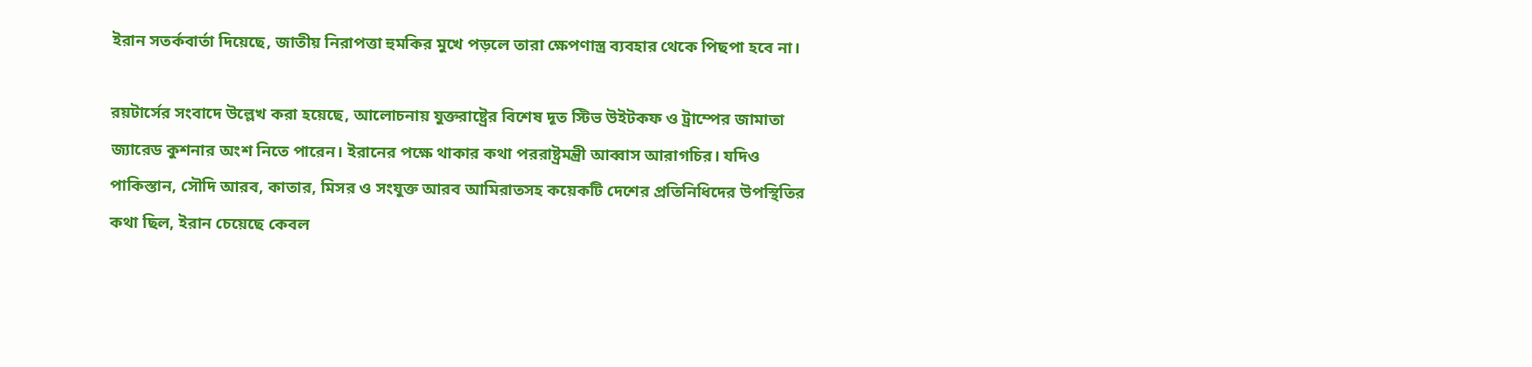ইরান সতর্কবার্তা দিয়েছে, জাতীয় নিরাপত্তা হুমকির মুখে পড়লে তারা ক্ষেপণাস্ত্র ব্যবহার থেকে পিছপা হবে না।

রয়টার্সের সংবাদে উল্লেখ করা হয়েছে, আলোচনায় যুক্তরাষ্ট্রের বিশেষ দূত স্টিভ উইটকফ ও ট্রাম্পের জামাতা জ্যারেড কুশনার অংশ নিতে পারেন। ইরানের পক্ষে থাকার কথা পররাষ্ট্রমন্ত্রী আব্বাস আরাগচির। যদিও পাকিস্তান, সৌদি আরব, কাতার, মিসর ও সংযুক্ত আরব আমিরাতসহ কয়েকটি দেশের প্রতিনিধিদের উপস্থিতির কথা ছিল, ইরান চেয়েছে কেবল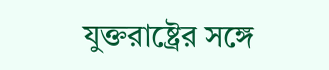যুক্তরাষ্ট্রের সঙ্গে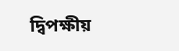দ্বিপক্ষীয়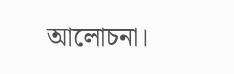আলোচনা।